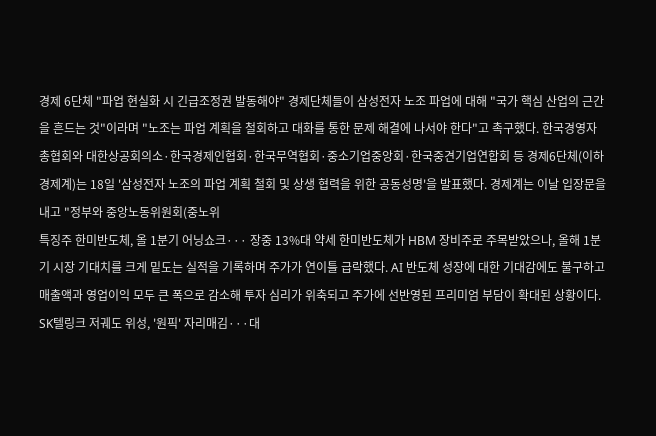경제 6단체 "파업 현실화 시 긴급조정권 발동해야" 경제단체들이 삼성전자 노조 파업에 대해 "국가 핵심 산업의 근간을 흔드는 것"이라며 "노조는 파업 계획을 철회하고 대화를 통한 문제 해결에 나서야 한다"고 촉구했다. 한국경영자총협회와 대한상공회의소·한국경제인협회·한국무역협회·중소기업중앙회·한국중견기업연합회 등 경제6단체(이하 경제계)는 18일 '삼성전자 노조의 파업 계획 철회 및 상생 협력을 위한 공동성명'을 발표했다. 경제계는 이날 입장문을 내고 "정부와 중앙노동위원회(중노위
특징주 한미반도체, 올 1분기 어닝쇼크··· 장중 13%대 약세 한미반도체가 HBM 장비주로 주목받았으나, 올해 1분기 시장 기대치를 크게 밑도는 실적을 기록하며 주가가 연이틀 급락했다. AI 반도체 성장에 대한 기대감에도 불구하고 매출액과 영업이익 모두 큰 폭으로 감소해 투자 심리가 위축되고 주가에 선반영된 프리미엄 부담이 확대된 상황이다.
SK텔링크 저궤도 위성, '원픽' 자리매김···대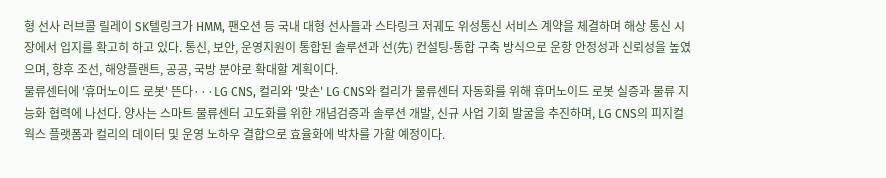형 선사 러브콜 릴레이 SK텔링크가 HMM, 팬오션 등 국내 대형 선사들과 스타링크 저궤도 위성통신 서비스 계약을 체결하며 해상 통신 시장에서 입지를 확고히 하고 있다. 통신, 보안, 운영지원이 통합된 솔루션과 선(先) 컨설팅-통합 구축 방식으로 운항 안정성과 신뢰성을 높였으며, 향후 조선, 해양플랜트, 공공, 국방 분야로 확대할 계획이다.
물류센터에 '휴머노이드 로봇' 뜬다···LG CNS, 컬리와 '맞손' LG CNS와 컬리가 물류센터 자동화를 위해 휴머노이드 로봇 실증과 물류 지능화 협력에 나선다. 양사는 스마트 물류센터 고도화를 위한 개념검증과 솔루션 개발, 신규 사업 기회 발굴을 추진하며, LG CNS의 피지컬웍스 플랫폼과 컬리의 데이터 및 운영 노하우 결합으로 효율화에 박차를 가할 예정이다.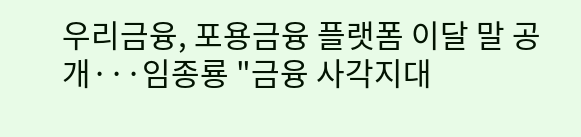우리금융, 포용금융 플랫폼 이달 말 공개···임종룡 "금융 사각지대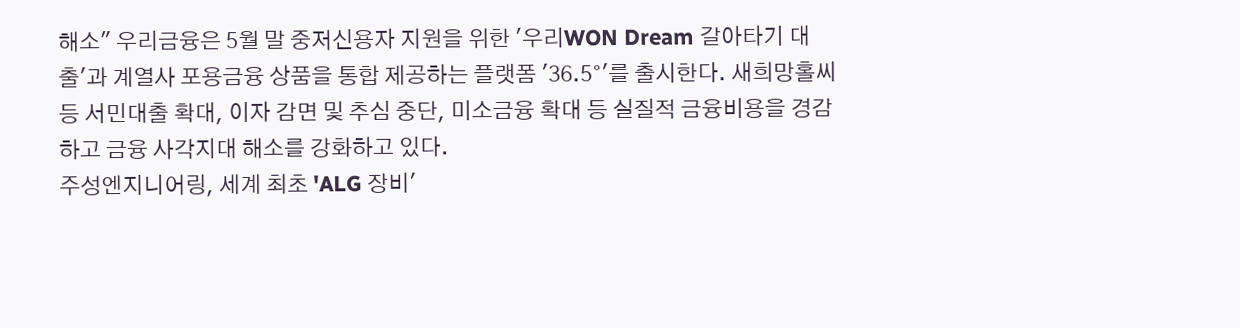해소" 우리금융은 5월 말 중저신용자 지원을 위한 '우리WON Dream 갈아타기 대출'과 계열사 포용금융 상품을 통합 제공하는 플랫폼 '36.5°'를 출시한다. 새희망홀씨 등 서민대출 확대, 이자 감면 및 추심 중단, 미소금융 확대 등 실질적 금융비용을 경감하고 금융 사각지대 해소를 강화하고 있다.
주성엔지니어링, 세계 최초 'ALG 장비'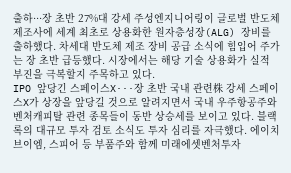출하···장 초반 27%대 강세 주성엔지니어링이 글로벌 반도체 제조사에 세계 최초로 상용화한 원자층성장(ALG) 장비를 출하했다. 차세대 반도체 제조 장비 공급 소식에 힘입어 주가는 장 초반 급등했다. 시장에서는 해당 기술 상용화가 실적 부진을 극복할지 주목하고 있다.
IPO 앞당긴 스페이스X···장 초반 국내 관련株 강세 스페이스X가 상장을 앞당길 것으로 알려지면서 국내 우주항공주와 벤처캐피탈 관련 종목들이 동반 상승세를 보이고 있다. 블랙록의 대규모 투자 검토 소식도 투자 심리를 자극했다. 에이치브이엠, 스피어 등 부품주와 함께 미래에셋벤처투자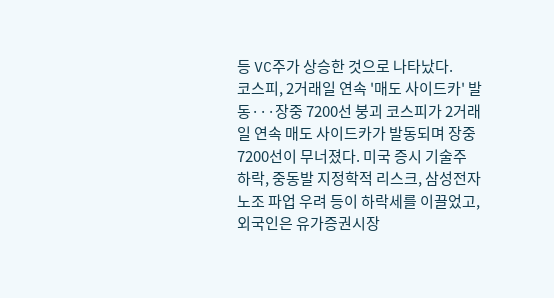등 VC주가 상승한 것으로 나타났다.
코스피, 2거래일 연속 '매도 사이드카' 발동···장중 7200선 붕괴 코스피가 2거래일 연속 매도 사이드카가 발동되며 장중 7200선이 무너졌다. 미국 증시 기술주 하락, 중동발 지정학적 리스크, 삼성전자 노조 파업 우려 등이 하락세를 이끌었고, 외국인은 유가증권시장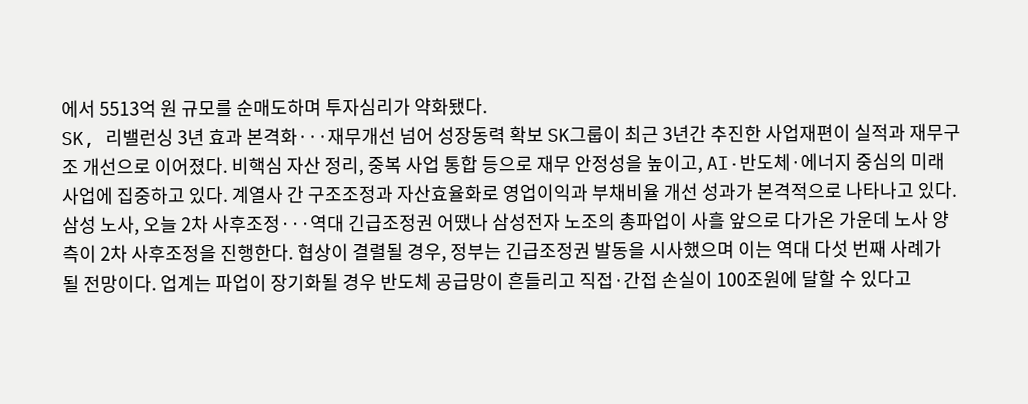에서 5513억 원 규모를 순매도하며 투자심리가 약화됐다.
SK, 리밸런싱 3년 효과 본격화···재무개선 넘어 성장동력 확보 SK그룹이 최근 3년간 추진한 사업재편이 실적과 재무구조 개선으로 이어졌다. 비핵심 자산 정리, 중복 사업 통합 등으로 재무 안정성을 높이고, AI·반도체·에너지 중심의 미래 사업에 집중하고 있다. 계열사 간 구조조정과 자산효율화로 영업이익과 부채비율 개선 성과가 본격적으로 나타나고 있다.
삼성 노사, 오늘 2차 사후조정···역대 긴급조정권 어땠나 삼성전자 노조의 총파업이 사흘 앞으로 다가온 가운데 노사 양측이 2차 사후조정을 진행한다. 협상이 결렬될 경우, 정부는 긴급조정권 발동을 시사했으며 이는 역대 다섯 번째 사례가 될 전망이다. 업계는 파업이 장기화될 경우 반도체 공급망이 흔들리고 직접·간접 손실이 100조원에 달할 수 있다고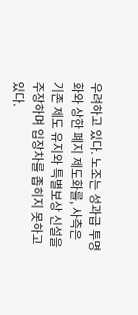우려하고 있다. 노조는 성과급 투명화와 상한 폐지 제도화를, 사측은 기존 제도 유지와 특별보상 신설을 주장하며 입장차를 좁히지 못하고 있다.